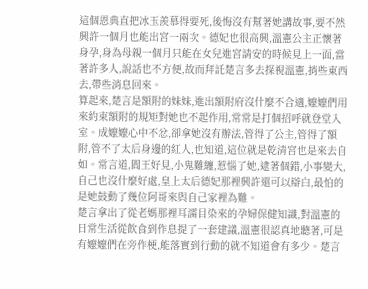這個恩典直把冰玉羨慕得要死,後悔沒有幫著她講故事,要不然興許一個月也能出宮一兩次。德妃也很高興,溫憲公主正懷著身孕,身為母親一個月只能在女兒進宮請安的時候見上一面,當著許多人,說話也不方便,故而拜託楚言多去探視溫憲,捎些東西去,帶些消息回來。
算起來,楚言是額附的妹妹,進出額附府沒什麼不合適,嬤嬤們用來約束額附的規矩對她也不起作用,常常是打個招呼就登堂入室。成嬤嬤心中不忿,卻拿她沒有辦法,管得了公主,管得了額附,管不了太后身邊的紅人,也知道,這位就是乾清宮也是來去自如。常言道,閻王好見,小鬼難纏,惹惱了她,逮著個錯,小事變大,自己也沒什麼好處,皇上太后德妃那裡興許還可以辯白,最怕的是她鼓動了幾位阿哥來與自己家裡為難。
楚言拿出了從老媽那裡耳濡目染來的孕婦保健知識,對溫憲的日常生活從飲食到作息提了一套建議,溫憲很認真地聽著,可是有嬤嬤們在旁作梗,能落實到行動的就不知道會有多少。楚言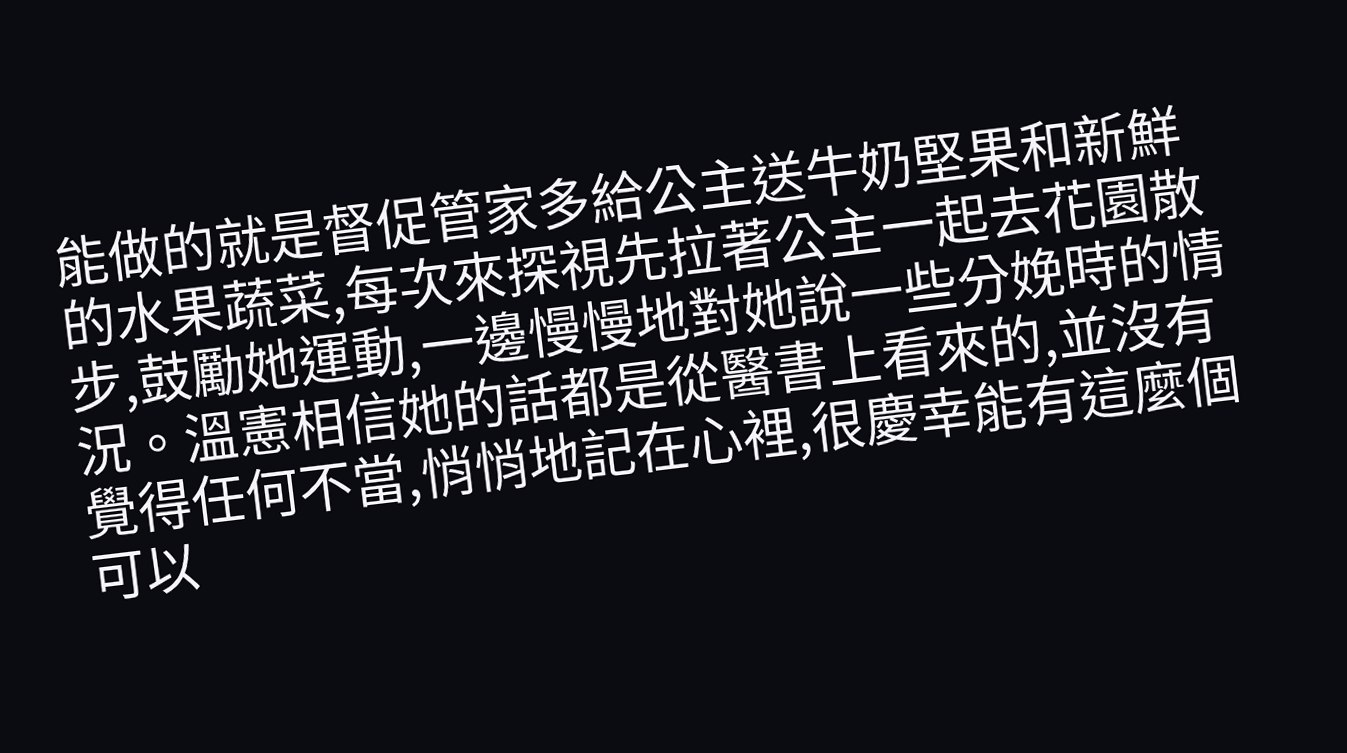能做的就是督促管家多給公主送牛奶堅果和新鮮的水果蔬菜,每次來探視先拉著公主一起去花園散步,鼓勵她運動,一邊慢慢地對她說一些分娩時的情況。溫憲相信她的話都是從醫書上看來的,並沒有覺得任何不當,悄悄地記在心裡,很慶幸能有這麼個可以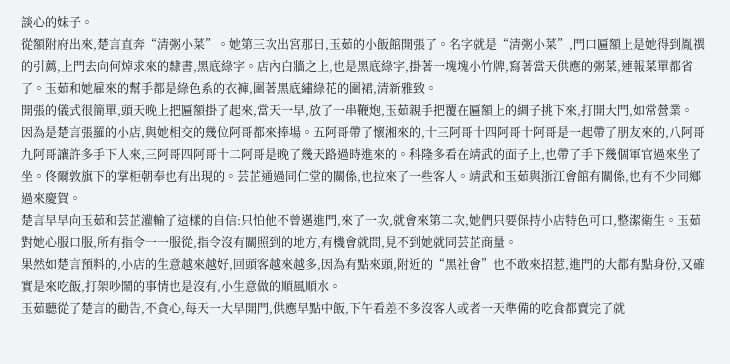談心的妹子。
從額附府出來,楚言直奔“清粥小菜”。她第三次出宮那日,玉茹的小飯館開張了。名字就是“清粥小菜”,門口匾額上是她得到胤禩的引薦,上門去向何焯求來的隸書,黑底綠字。店內白牆之上,也是黑底綠字,掛著一塊塊小竹牌,寫著當天供應的粥菜,連報菜單都省了。玉茹和她雇來的幫手都是綠色系的衣褲,圍著黑底繡綠花的圍裙,清新雅致。
開張的儀式很簡單,頭天晚上把匾額掛了起來,當天一早,放了一串鞭炮,玉茹親手把覆在匾額上的綢子挑下來,打開大門,如常營業。
因為是楚言張羅的小店,與她相交的幾位阿哥都來捧場。五阿哥帶了懷湘來的,十三阿哥十四阿哥十阿哥是一起帶了朋友來的,八阿哥九阿哥讓許多手下人來,三阿哥四阿哥十二阿哥是晚了幾天路過時進來的。科隆多看在靖武的面子上,也帶了手下幾個軍官過來坐了坐。佟爾敦旗下的掌柜朝奉也有出現的。芸芷通過同仁堂的關係,也拉來了一些客人。靖武和玉茹與浙江會館有關係,也有不少同鄉過來慶賀。
楚言早早向玉茹和芸芷灌輸了這樣的自信:只怕他不曾邁進門,來了一次,就會來第二次,她們只要保持小店特色可口,整潔衛生。玉茹對她心服口服,所有指令一一服從,指令沒有關照到的地方,有機會就問,見不到她就同芸芷商量。
果然如楚言預料的,小店的生意越來越好,回頭客越來越多,因為有點來頭,附近的“黑社會”也不敢來招惹,進門的大都有點身份,又確實是來吃飯,打架吵鬧的事情也是沒有,小生意做的順風順水。
玉茹聽從了楚言的勸告,不貪心,每天一大早開門,供應早點中飯,下午看差不多沒客人或者一天準備的吃食都賣完了就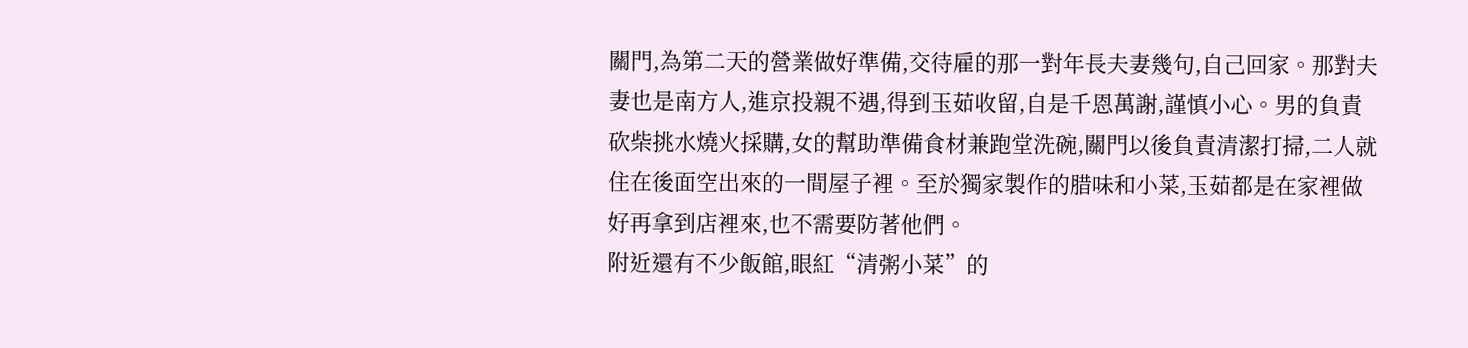關門,為第二天的營業做好準備,交待雇的那一對年長夫妻幾句,自己回家。那對夫妻也是南方人,進京投親不遇,得到玉茹收留,自是千恩萬謝,謹慎小心。男的負責砍柴挑水燒火採購,女的幫助準備食材兼跑堂洗碗,關門以後負責清潔打掃,二人就住在後面空出來的一間屋子裡。至於獨家製作的腊味和小菜,玉茹都是在家裡做好再拿到店裡來,也不需要防著他們。
附近還有不少飯館,眼紅“清粥小菜”的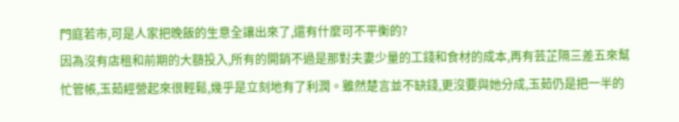門庭若市,可是人家把晚飯的生意全讓出來了,還有什麼可不平衡的?
因為沒有店租和前期的大額投入,所有的開銷不過是那對夫妻少量的工錢和食材的成本,再有芸芷隔三差五來幫忙管帳,玉茹經營起來很輕鬆,幾乎是立刻地有了利潤。雖然楚言並不缺錢,更沒要與她分成,玉茹仍是把一半的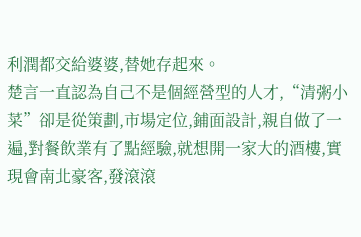利潤都交給婆婆,替她存起來。
楚言一直認為自己不是個經營型的人才,“清粥小菜”卻是從策劃,市場定位,鋪面設計,親自做了一遍,對餐飲業有了點經驗,就想開一家大的酒樓,實現會南北豪客,發滾滾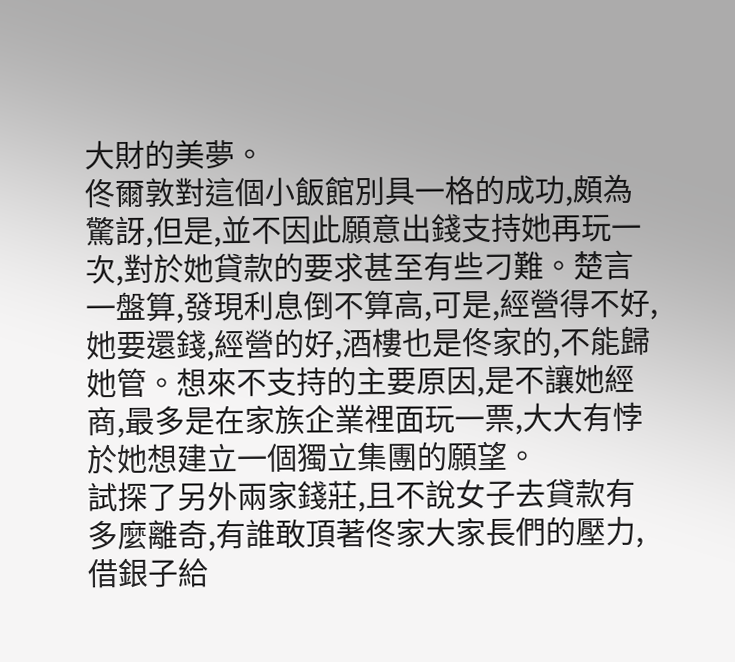大財的美夢。
佟爾敦對這個小飯館別具一格的成功,頗為驚訝,但是,並不因此願意出錢支持她再玩一次,對於她貸款的要求甚至有些刁難。楚言一盤算,發現利息倒不算高,可是,經營得不好,她要還錢,經營的好,酒樓也是佟家的,不能歸她管。想來不支持的主要原因,是不讓她經商,最多是在家族企業裡面玩一票,大大有悖於她想建立一個獨立集團的願望。
試探了另外兩家錢莊,且不說女子去貸款有多麼離奇,有誰敢頂著佟家大家長們的壓力,借銀子給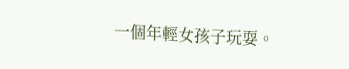一個年輕女孩子玩耍。